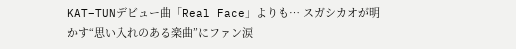KAT−TUNデビュー曲「Real Face」よりも… スガシカオが明かす“思い入れのある楽曲”にファン涙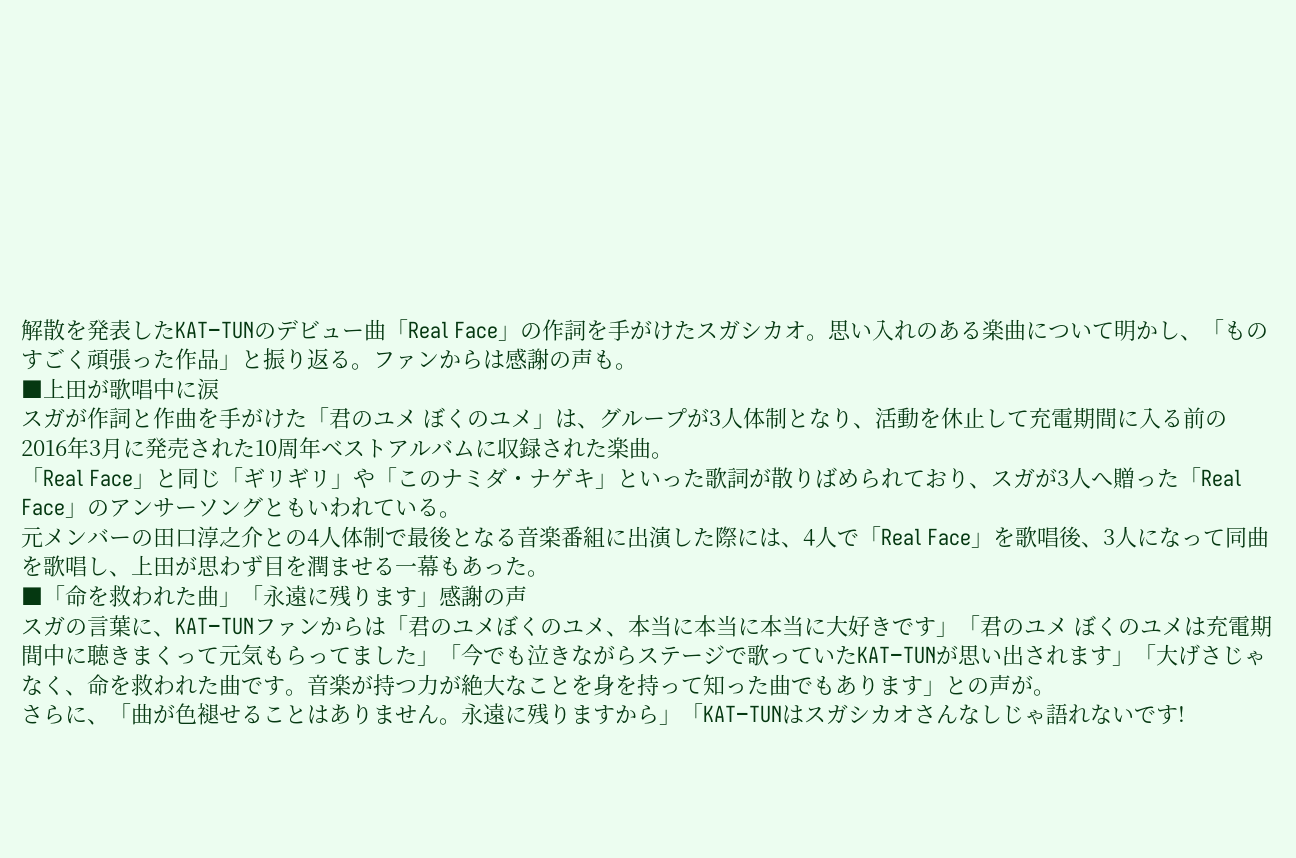解散を発表したKAT−TUNのデビュー曲「Real Face」の作詞を手がけたスガシカオ。思い入れのある楽曲について明かし、「ものすごく頑張った作品」と振り返る。ファンからは感謝の声も。
■上田が歌唱中に涙
スガが作詞と作曲を手がけた「君のユメ ぼくのユメ」は、グループが3人体制となり、活動を休止して充電期間に入る前の2016年3月に発売された10周年ベストアルバムに収録された楽曲。
「Real Face」と同じ「ギリギリ」や「このナミダ・ナゲキ」といった歌詞が散りばめられており、スガが3人へ贈った「Real Face」のアンサーソングともいわれている。
元メンバーの田口淳之介との4人体制で最後となる音楽番組に出演した際には、4人で「Real Face」を歌唱後、3人になって同曲を歌唱し、上田が思わず目を潤ませる一幕もあった。
■「命を救われた曲」「永遠に残ります」感謝の声
スガの言葉に、KAT−TUNファンからは「君のユメぼくのユメ、本当に本当に本当に大好きです」「君のユメ ぼくのユメは充電期間中に聴きまくって元気もらってました」「今でも泣きながらステージで歌っていたKAT−TUNが思い出されます」「大げさじゃなく、命を救われた曲です。音楽が持つ力が絶大なことを身を持って知った曲でもあります」との声が。
さらに、「曲が色褪せることはありません。永遠に残りますから」「KAT−TUNはスガシカオさんなしじゃ語れないです!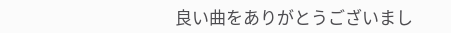良い曲をありがとうございまし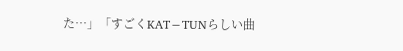た…」「すごくKAT−TUNらしい曲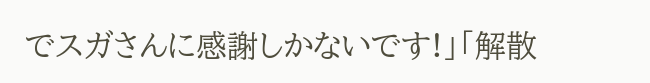でスガさんに感謝しかないです!」「解散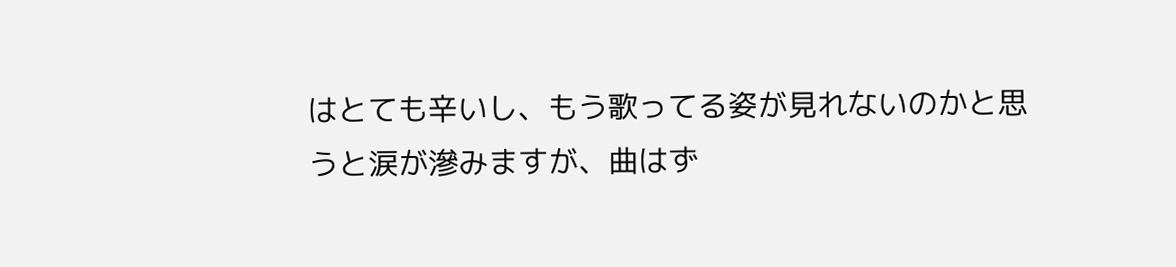はとても辛いし、もう歌ってる姿が見れないのかと思うと涙が滲みますが、曲はず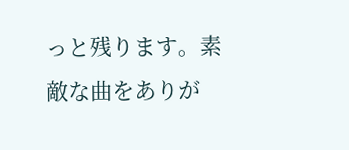っと残ります。素敵な曲をありが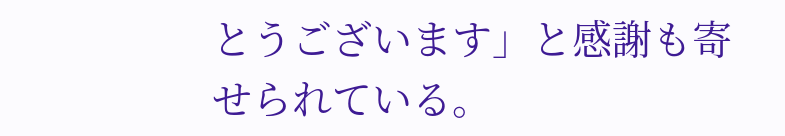とうございます」と感謝も寄せられている。